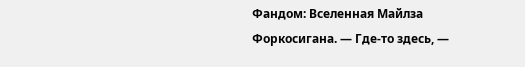Фандом: Вселенная Майлза Форкосигана. — Где-то здесь, —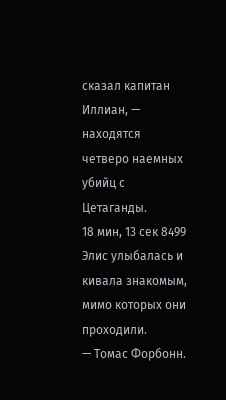сказал капитан Иллиан, — находятся четверо наемных убийц с Цетаганды.
18 мин, 13 сек 8499
Элис улыбалась и кивала знакомым, мимо которых они проходили.
— Томас Форбонн.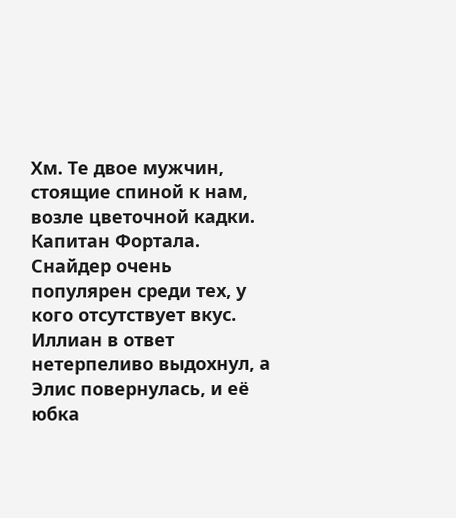Хм. Те двое мужчин, стоящие спиной к нам, возле цветочной кадки. Капитан Фортала. Снайдер очень популярен среди тех, у кого отсутствует вкус.
Иллиан в ответ нетерпеливо выдохнул, а Элис повернулась, и её юбка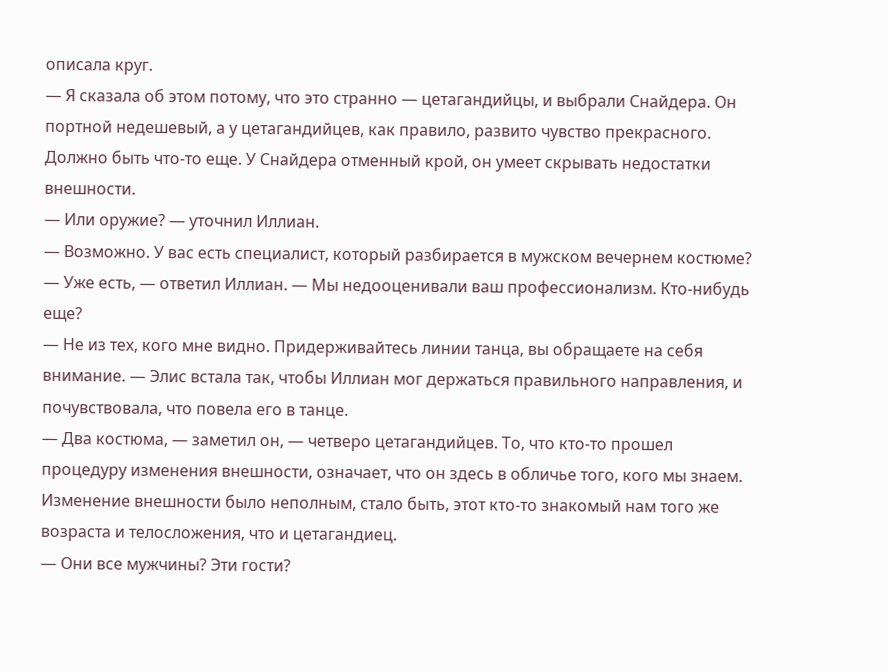описала круг.
— Я сказала об этом потому, что это странно — цетагандийцы, и выбрали Снайдера. Он портной недешевый, а у цетагандийцев, как правило, развито чувство прекрасного. Должно быть что-то еще. У Снайдера отменный крой, он умеет скрывать недостатки внешности.
— Или оружие? — уточнил Иллиан.
— Возможно. У вас есть специалист, который разбирается в мужском вечернем костюме?
— Уже есть, — ответил Иллиан. — Мы недооценивали ваш профессионализм. Кто-нибудь еще?
— Не из тех, кого мне видно. Придерживайтесь линии танца, вы обращаете на себя внимание. — Элис встала так, чтобы Иллиан мог держаться правильного направления, и почувствовала, что повела его в танце.
— Два костюма, — заметил он, — четверо цетагандийцев. То, что кто-то прошел процедуру изменения внешности, означает, что он здесь в обличье того, кого мы знаем. Изменение внешности было неполным, стало быть, этот кто-то знакомый нам того же возраста и телосложения, что и цетагандиец.
— Они все мужчины? Эти гости?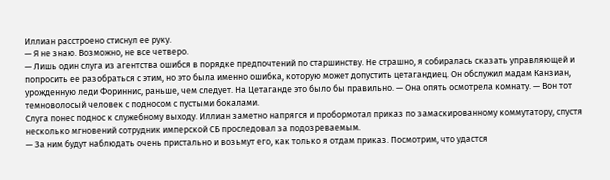Иллиан расстроено стиснул ее руку.
— Я не знаю. Возможно, не все четверо.
— Лишь один слуга из агентства ошибся в порядке предпочтений по старшинству. Не страшно, я собиралась сказать управляющей и попросить ее разобраться с этим, но это была именно ошибка, которую может допустить цетагандиец. Он обслужил мадам Канзиан, урожденную леди Фориннис, раньше, чем следует. На Цетаганде это было бы правильно. — Она опять осмотрела комнату. — Вон тот темноволосый человек с подносом с пустыми бокалами.
Слуга понес поднос к служебному выходу. Иллиан заметно напрягся и пробормотал приказ по замаскированному коммутатору, спустя несколько мгновений сотрудник имперской СБ проследовал за подозреваемым.
— За ним будут наблюдать очень пристально и возьмут его, как только я отдам приказ. Посмотрим, что удастся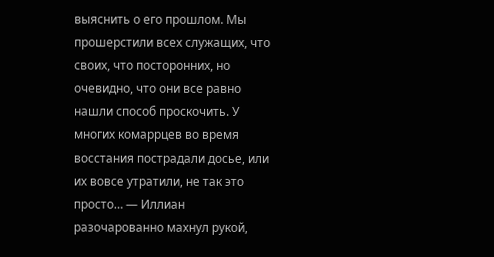выяснить о его прошлом. Мы прошерстили всех служащих, что своих, что посторонних, но очевидно, что они все равно нашли способ проскочить. У многих комаррцев во время восстания пострадали досье, или их вовсе утратили, не так это просто… — Иллиан разочарованно махнул рукой,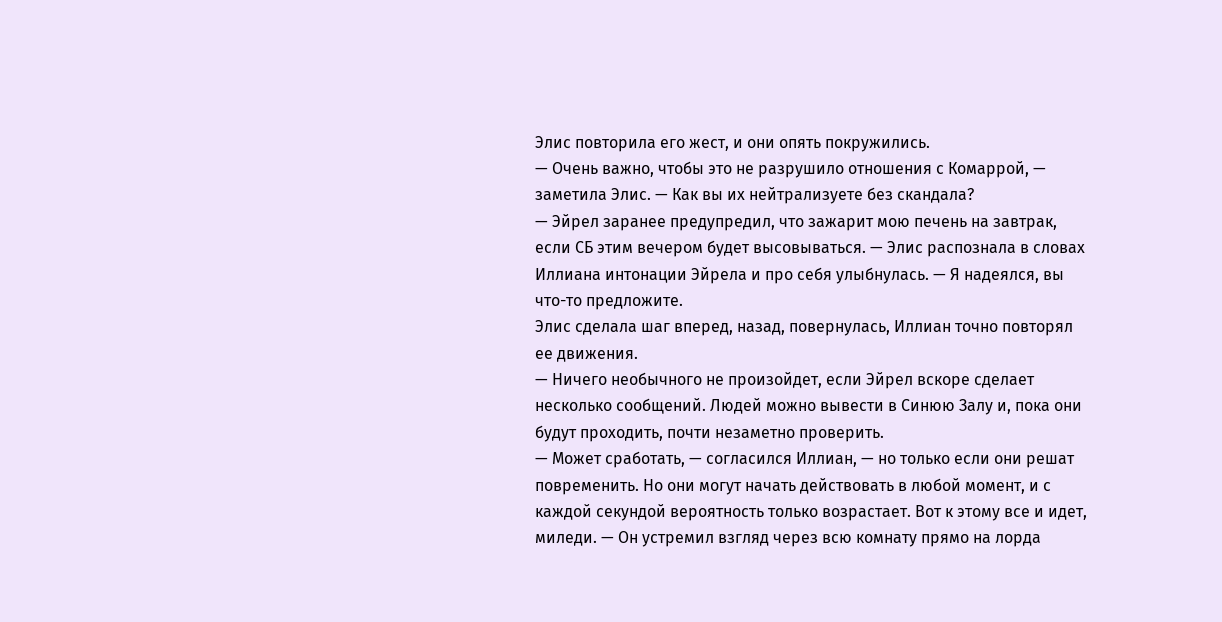Элис повторила его жест, и они опять покружились.
— Очень важно, чтобы это не разрушило отношения с Комаррой, — заметила Элис. — Как вы их нейтрализуете без скандала?
— Эйрел заранее предупредил, что зажарит мою печень на завтрак, если СБ этим вечером будет высовываться. — Элис распознала в словах Иллиана интонации Эйрела и про себя улыбнулась. — Я надеялся, вы что-то предложите.
Элис сделала шаг вперед, назад, повернулась, Иллиан точно повторял ее движения.
— Ничего необычного не произойдет, если Эйрел вскоре сделает несколько сообщений. Людей можно вывести в Синюю Залу и, пока они будут проходить, почти незаметно проверить.
— Может сработать, — согласился Иллиан, — но только если они решат повременить. Но они могут начать действовать в любой момент, и с каждой секундой вероятность только возрастает. Вот к этому все и идет, миледи. — Он устремил взгляд через всю комнату прямо на лорда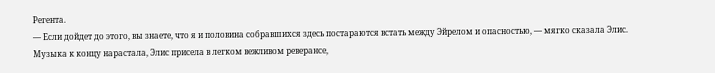Регента.
— Если дойдет до этого, вы знаете, что я и половина собравшихся здесь постараются встать между Эйрелом и опасностью, — мягко сказала Элис.
Музыка к концу нарастала, Элис присела в легком вежливом реверансе,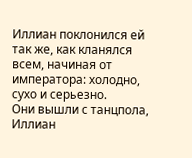Иллиан поклонился ей так же, как кланялся всем, начиная от императора: холодно, сухо и серьезно.
Они вышли с танцпола, Иллиан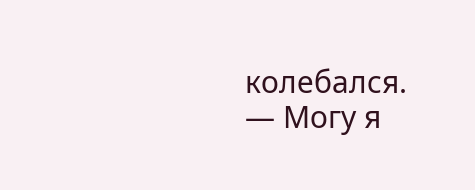колебался.
— Могу я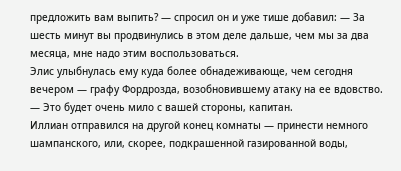предложить вам выпить? — спросил он и уже тише добавил: — За шесть минут вы продвинулись в этом деле дальше, чем мы за два месяца, мне надо этим воспользоваться.
Элис улыбнулась ему куда более обнадеживающе, чем сегодня вечером — графу Фордрозда, возобновившему атаку на ее вдовство.
— Это будет очень мило с вашей стороны, капитан.
Иллиан отправился на другой конец комнаты — принести немного шампанского, или, скорее, подкрашенной газированной воды,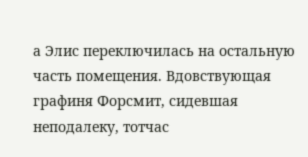а Элис переключилась на остальную часть помещения. Вдовствующая графиня Форсмит, сидевшая неподалеку, тотчас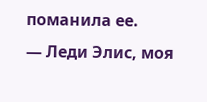поманила ее.
— Леди Элис, моя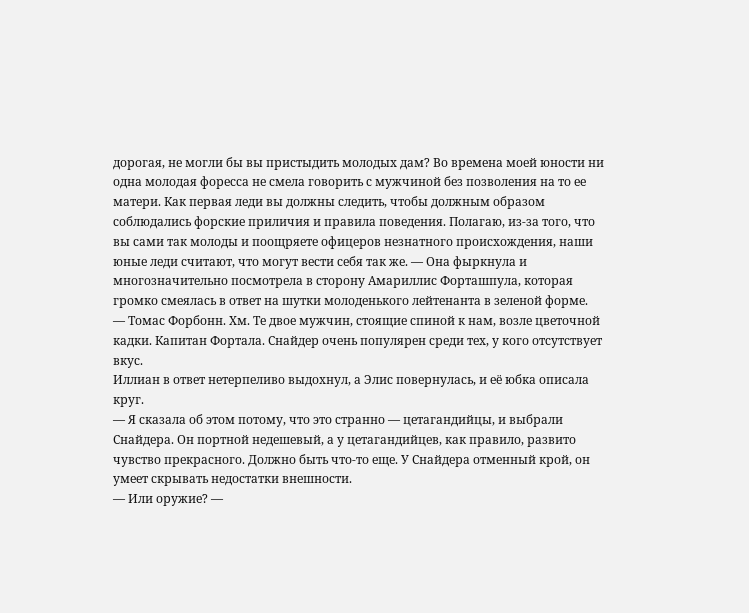дорогая, не могли бы вы пристыдить молодых дам? Во времена моей юности ни одна молодая форесса не смела говорить с мужчиной без позволения на то ее матери. Как первая леди вы должны следить, чтобы должным образом соблюдались форские приличия и правила поведения. Полагаю, из-за того, что вы сами так молоды и поощряете офицеров незнатного происхождения, наши юные леди считают, что могут вести себя так же. — Она фыркнула и многозначительно посмотрела в сторону Амариллис Форташпула, которая громко смеялась в ответ на шутки молоденького лейтенанта в зеленой форме.
— Томас Форбонн. Хм. Те двое мужчин, стоящие спиной к нам, возле цветочной кадки. Капитан Фортала. Снайдер очень популярен среди тех, у кого отсутствует вкус.
Иллиан в ответ нетерпеливо выдохнул, а Элис повернулась, и её юбка описала круг.
— Я сказала об этом потому, что это странно — цетагандийцы, и выбрали Снайдера. Он портной недешевый, а у цетагандийцев, как правило, развито чувство прекрасного. Должно быть что-то еще. У Снайдера отменный крой, он умеет скрывать недостатки внешности.
— Или оружие? —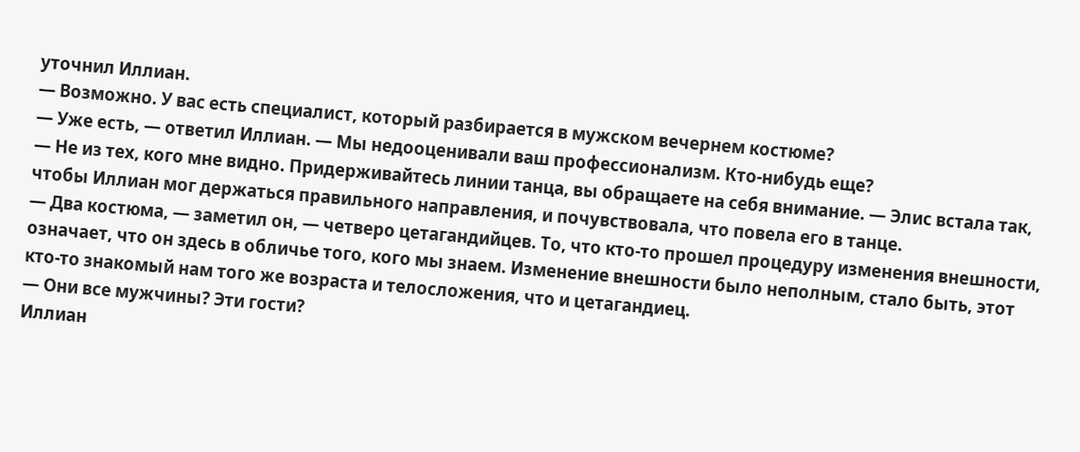уточнил Иллиан.
— Возможно. У вас есть специалист, который разбирается в мужском вечернем костюме?
— Уже есть, — ответил Иллиан. — Мы недооценивали ваш профессионализм. Кто-нибудь еще?
— Не из тех, кого мне видно. Придерживайтесь линии танца, вы обращаете на себя внимание. — Элис встала так, чтобы Иллиан мог держаться правильного направления, и почувствовала, что повела его в танце.
— Два костюма, — заметил он, — четверо цетагандийцев. То, что кто-то прошел процедуру изменения внешности, означает, что он здесь в обличье того, кого мы знаем. Изменение внешности было неполным, стало быть, этот кто-то знакомый нам того же возраста и телосложения, что и цетагандиец.
— Они все мужчины? Эти гости?
Иллиан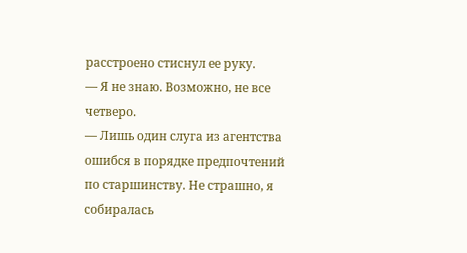расстроено стиснул ее руку.
— Я не знаю. Возможно, не все четверо.
— Лишь один слуга из агентства ошибся в порядке предпочтений по старшинству. Не страшно, я собиралась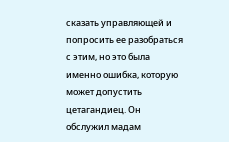сказать управляющей и попросить ее разобраться с этим, но это была именно ошибка, которую может допустить цетагандиец. Он обслужил мадам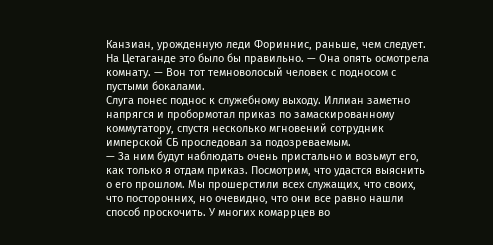Канзиан, урожденную леди Фориннис, раньше, чем следует. На Цетаганде это было бы правильно. — Она опять осмотрела комнату. — Вон тот темноволосый человек с подносом с пустыми бокалами.
Слуга понес поднос к служебному выходу. Иллиан заметно напрягся и пробормотал приказ по замаскированному коммутатору, спустя несколько мгновений сотрудник имперской СБ проследовал за подозреваемым.
— За ним будут наблюдать очень пристально и возьмут его, как только я отдам приказ. Посмотрим, что удастся выяснить о его прошлом. Мы прошерстили всех служащих, что своих, что посторонних, но очевидно, что они все равно нашли способ проскочить. У многих комаррцев во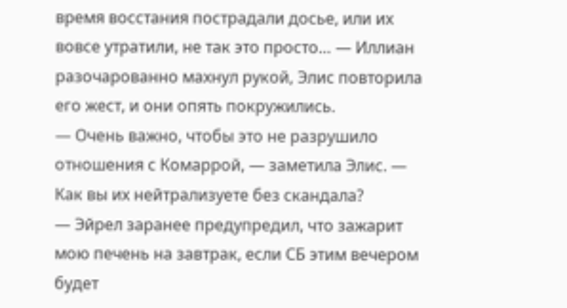время восстания пострадали досье, или их вовсе утратили, не так это просто… — Иллиан разочарованно махнул рукой, Элис повторила его жест, и они опять покружились.
— Очень важно, чтобы это не разрушило отношения с Комаррой, — заметила Элис. — Как вы их нейтрализуете без скандала?
— Эйрел заранее предупредил, что зажарит мою печень на завтрак, если СБ этим вечером будет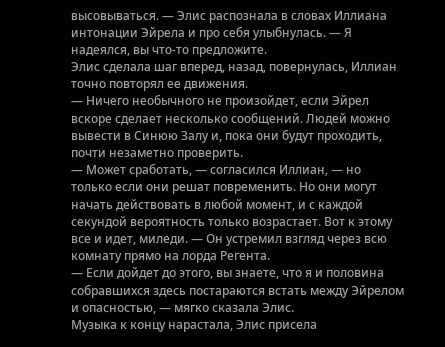высовываться. — Элис распознала в словах Иллиана интонации Эйрела и про себя улыбнулась. — Я надеялся, вы что-то предложите.
Элис сделала шаг вперед, назад, повернулась, Иллиан точно повторял ее движения.
— Ничего необычного не произойдет, если Эйрел вскоре сделает несколько сообщений. Людей можно вывести в Синюю Залу и, пока они будут проходить, почти незаметно проверить.
— Может сработать, — согласился Иллиан, — но только если они решат повременить. Но они могут начать действовать в любой момент, и с каждой секундой вероятность только возрастает. Вот к этому все и идет, миледи. — Он устремил взгляд через всю комнату прямо на лорда Регента.
— Если дойдет до этого, вы знаете, что я и половина собравшихся здесь постараются встать между Эйрелом и опасностью, — мягко сказала Элис.
Музыка к концу нарастала, Элис присела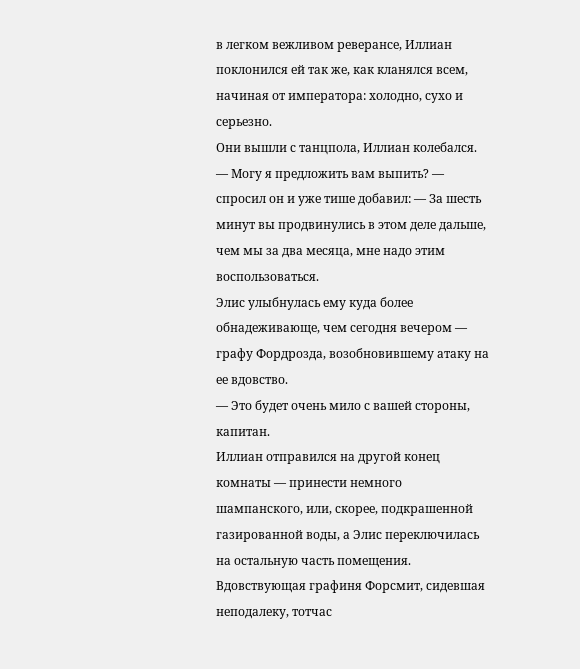в легком вежливом реверансе, Иллиан поклонился ей так же, как кланялся всем, начиная от императора: холодно, сухо и серьезно.
Они вышли с танцпола, Иллиан колебался.
— Могу я предложить вам выпить? — спросил он и уже тише добавил: — За шесть минут вы продвинулись в этом деле дальше, чем мы за два месяца, мне надо этим воспользоваться.
Элис улыбнулась ему куда более обнадеживающе, чем сегодня вечером — графу Фордрозда, возобновившему атаку на ее вдовство.
— Это будет очень мило с вашей стороны, капитан.
Иллиан отправился на другой конец комнаты — принести немного шампанского, или, скорее, подкрашенной газированной воды, а Элис переключилась на остальную часть помещения. Вдовствующая графиня Форсмит, сидевшая неподалеку, тотчас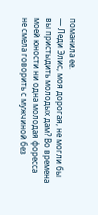поманила ее.
— Леди Элис, моя дорогая, не могли бы вы пристыдить молодых дам? Во времена моей юности ни одна молодая форесса не смела говорить с мужчиной без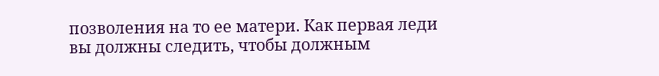позволения на то ее матери. Как первая леди вы должны следить, чтобы должным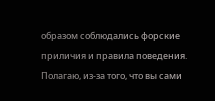образом соблюдались форские приличия и правила поведения. Полагаю, из-за того, что вы сами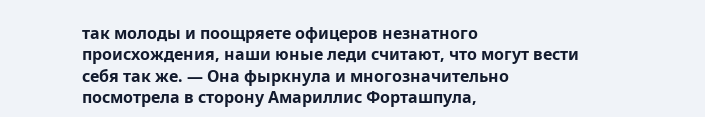так молоды и поощряете офицеров незнатного происхождения, наши юные леди считают, что могут вести себя так же. — Она фыркнула и многозначительно посмотрела в сторону Амариллис Форташпула,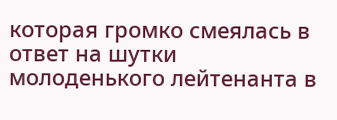которая громко смеялась в ответ на шутки молоденького лейтенанта в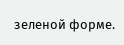зеленой форме.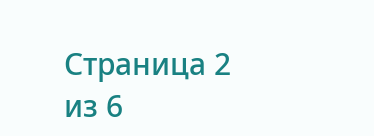Страница 2 из 6